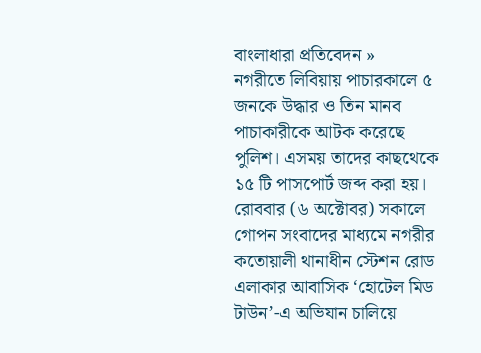বাংলাধারা প্রতিবেদন »
নগরীতে লিবিয়ায় পাচারকালে ৫ জনকে উদ্ধার ও তিন মানব পাচাকারীকে আটক করেছে পুলিশ। এসময় তাদের কাছথেকে ১৫ টি পাসপোর্ট জব্দ করা হয়।
রোববার (৬ অক্টোবর) সকালে গোপন সংবাদের মাধ্যমে নগরীর কতোয়ালী থানাধীন স্টেশন রোড এলাকার আবাসিক ‘হোটেল মিড টাউন’-এ অভিযান চালিয়ে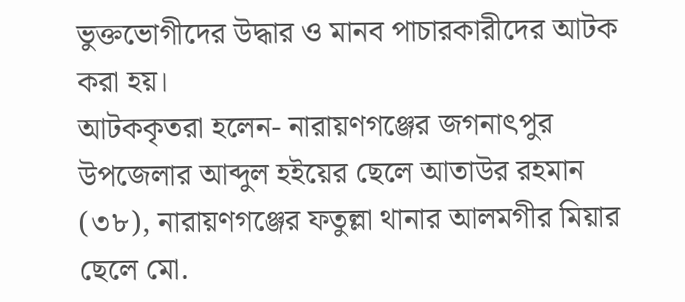ভুক্তভোগীদের উদ্ধার ও মানব পাচারকারীদের আটক করা হয়।
আটককৃতরা হলেন- নারায়ণগঞ্জের জগনাৎপুর উপজেলার আব্দুল হইয়ের ছেলে আতাউর রহমান (৩৮), নারায়ণগঞ্জের ফতুল্লা থানার আলমগীর মিয়ার ছেলে মো.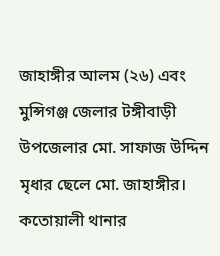জাহাঙ্গীর আলম (২৬) এবং মুন্সিগঞ্জ জেলার টঙ্গীবাড়ী উপজেলার মো. সাফাজ উদ্দিন মৃধার ছেলে মো. জাহাঙ্গীর।
কতোয়ালী থানার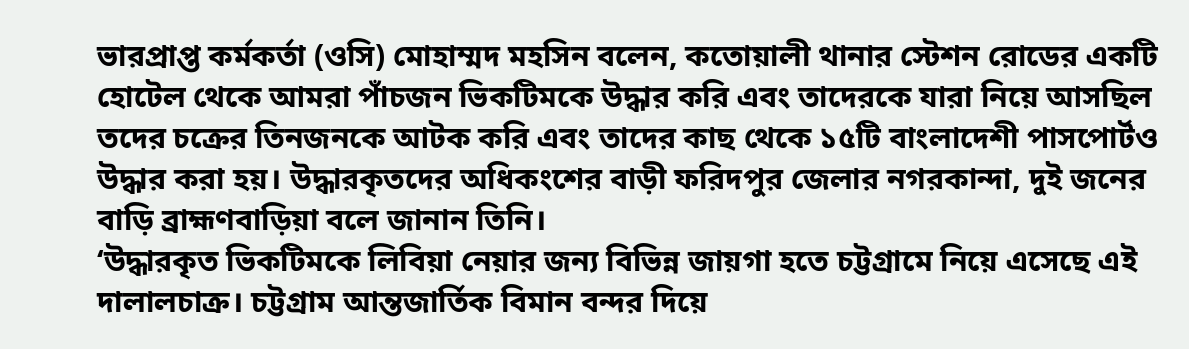ভারপ্রাপ্ত কর্মকর্তা (ওসি) মোহাম্মদ মহসিন বলেন, কতোয়ালী থানার স্টেশন রোডের একটি হোটেল থেকে আমরা পাঁচজন ভিকটিমকে উদ্ধার করি এবং তাদেরকে যারা নিয়ে আসছিল তদের চক্রের তিনজনকে আটক করি এবং তাদের কাছ থেকে ১৫টি বাংলাদেশী পাসপোর্টও উদ্ধার করা হয়। উদ্ধারকৃতদের অধিকংশের বাড়ী ফরিদপুর জেলার নগরকান্দা, দুই জনের বাড়ি ব্রাহ্মণবাড়িয়া বলে জানান তিনি।
‘উদ্ধারকৃত ভিকটিমকে লিবিয়া নেয়ার জন্য বিভিন্ন জায়গা হতে চট্টগ্রামে নিয়ে এসেছে এই দালালচাক্র। চট্টগ্রাম আন্তজার্তিক বিমান বন্দর দিয়ে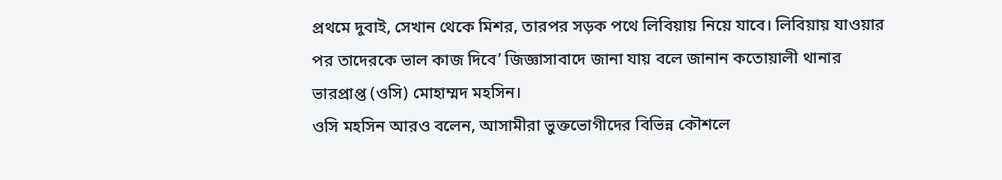প্রথমে দুবাই, সেখান থেকে মিশর, তারপর সড়ক পথে লিবিয়ায় নিয়ে যাবে। লিবিয়ায় যাওয়ার পর তাদেরকে ভাল কাজ দিবে’ জিজ্ঞাসাবাদে জানা যায় বলে জানান কতোয়ালী থানার ভারপ্রাপ্ত (ওসি) মোহাম্মদ মহসিন।
ওসি মহসিন আরও বলেন, আসামীরা ভুক্তভোগীদের বিভিন্ন কৌশলে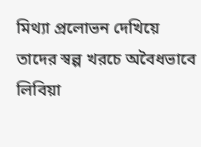মিথ্যা প্রলোভন দেখিয়ে তাদের স্বল্প খরচে অবৈধভাবে লিবিয়া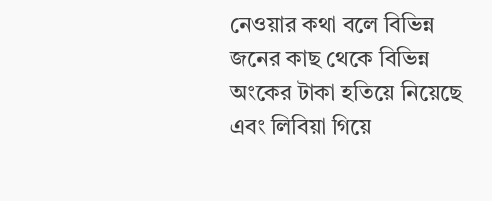নেওয়ার কথা বলে বিভিন্ন জনের কাছ থেকে বিভিন্ন অংকের টাকা হতিয়ে নিয়েছে এবং লিবিয়া গিয়ে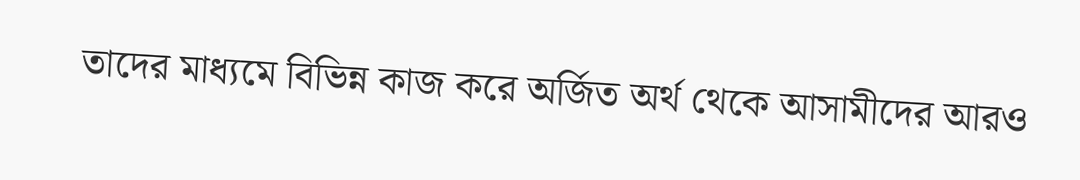তাদের মাধ্যমে বিভিন্ন কাজ করে অর্জিত অর্থ থেকে আসামীদের আরও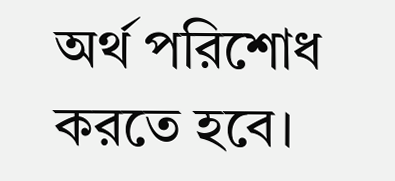অর্থ পরিশোধ করতে হবে।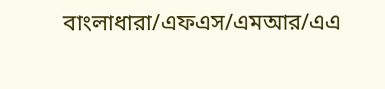বাংলাধারা/এফএস/এমআর/এএ